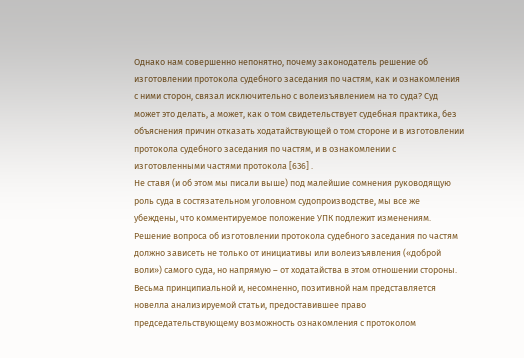Однако нам совершенно непонятно, почему законодатель решение об изготовлении протокола судебного заседания по частям, как и ознакомления с ними сторон, связал исключительно с волеизъявлением на то суда? Суд может это делать, а может, как о том свидетельствует судебная практика, без объяснения причин отказать ходатайствующей о том стороне и в изготовлении протокола судебного заседания по частям, и в ознакомлении с изготовленными частями протокола [636] .
Не ставя (и об этом мы писали выше) под малейшие сомнения руководящую роль суда в состязательном уголовном судопроизводстве, мы все же убеждены, что комментируемое положение УПК подлежит изменениям. Решение вопроса об изготовлении протокола судебного заседания по частям должно зависеть не только от инициативы или волеизъявления («доброй воли») самого суда, но напрямую – от ходатайства в этом отношении стороны.
Весьма принципиальной и, несомненно, позитивной нам представляется новелла анализируемой статьи, предоставившее право председательствующему возможность ознакомления с протоколом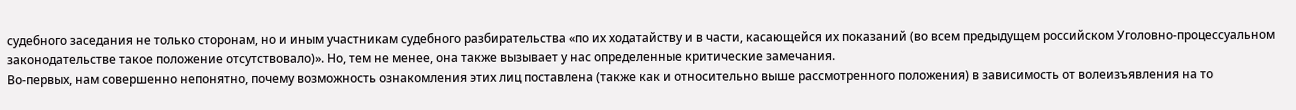судебного заседания не только сторонам, но и иным участникам судебного разбирательства «по их ходатайству и в части, касающейся их показаний (во всем предыдущем российском Уголовно-процессуальном законодательстве такое положение отсутствовало)». Но, тем не менее, она также вызывает у нас определенные критические замечания.
Во-первых, нам совершенно непонятно, почему возможность ознакомления этих лиц поставлена (также как и относительно выше рассмотренного положения) в зависимость от волеизъявления на то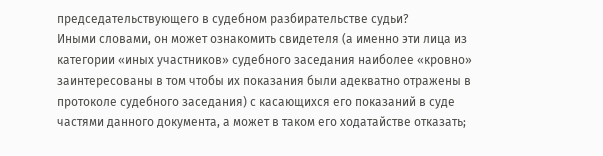председательствующего в судебном разбирательстве судьи?
Иными словами, он может ознакомить свидетеля (а именно эти лица из категории «иных участников» судебного заседания наиболее «кровно» заинтересованы в том чтобы их показания были адекватно отражены в протоколе судебного заседания) с касающихся его показаний в суде частями данного документа, а может в таком его ходатайстве отказать;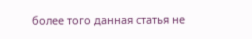более того данная статья не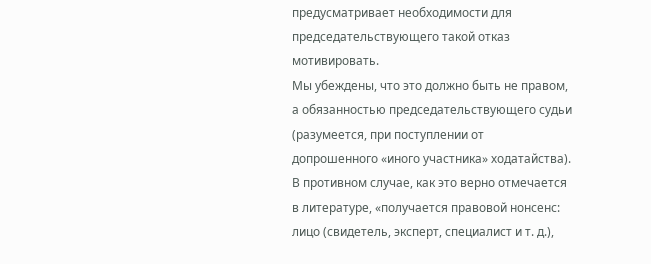предусматривает необходимости для председательствующего такой отказ мотивировать.
Мы убеждены, что это должно быть не правом, а обязанностью председательствующего судьи (разумеется, при поступлении от допрошенного «иного участника» ходатайства). В противном случае, как это верно отмечается в литературе, «получается правовой нонсенс: лицо (свидетель, эксперт, специалист и т. д.),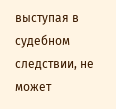выступая в судебном следствии, не может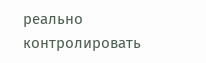реально контролировать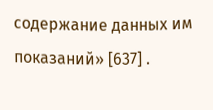содержание данных им показаний» [637] .